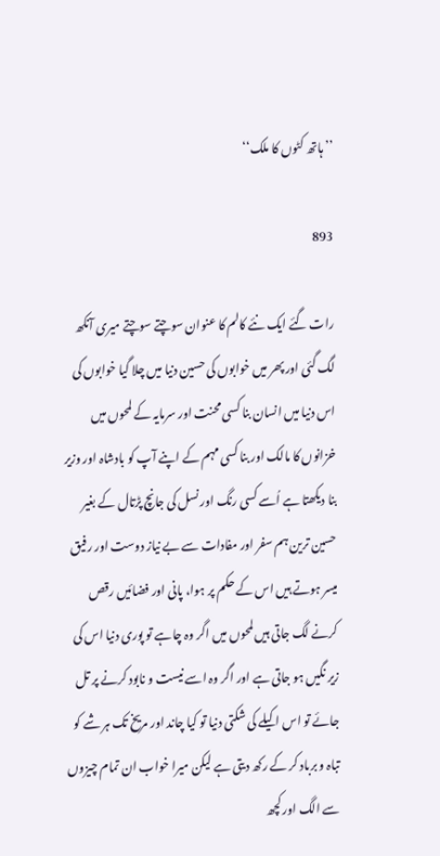’’ہاتھ کٹوں کا ملک‘‘

893

رات گئے ایک نئے کالم کا عنوان سوچتے سوچتے میری آنکھ لگ گئی اور پھر میں خوابوں کی حسین دنیا میں چلا گیا خوابوں کی اس دنیا میں انسان بنا کسی محنت اور سرمایہ کے لمحوں میں خزانوں کا مالک اور بنا کسی مہم کے اپنے آپ کو بادشاہ اور وزیر بنا دیکھتا ہے اُسے کسی رنگ اور نسل کی جانچ پڑتال کے بغیر حسین ترین ہم سفر اور مفادات سے بے نیاز دوست اور رفیق میسر ہوتے ہیں اس کے حکم پر ہوا، پانی اور فضائیں رقص کرنے لگ جاتی ہیں لمحوں میں اگر وہ چاہے تو پوری دنیا اس کی زیر نگیں ہو جاتی ہے اور اگر وہ اسے نیست و نابود کرنے پر تل جائے تو اس اکیلے کی شکتی دنیا تو کیا چاند اور مریخ تک ہر شے کو تباہ و برباد کر کے رکھ دیتی ہے لیکن میرا خواب ان تمام چیزوں سے الگ اور کچھ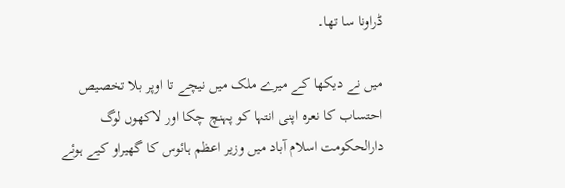ڈراونا سا تھا۔

میں نے دیکھا کے میرے ملک میں نیچے تا اوپر بلا تخصیص احتساب کا نعرہ اپنی انتہا کو پہنچ چکا اور لاکھوں لوگ دارالحکومت اسلام آباد میں وزیر اعظم ہائوس کا گھیراو کیے ہوئے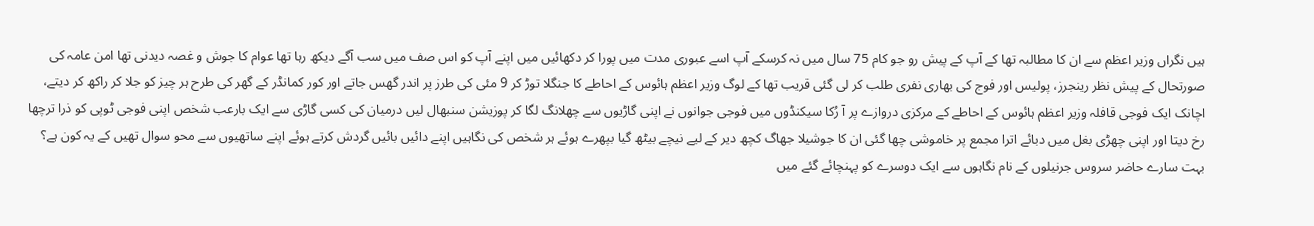ہیں نگراں وزیر اعظم سے ان کا مطالبہ تھا کے آپ کے پیش رو جو کام 75 سال میں نہ کرسکے آپ اسے عبوری مدت میں پورا کر دکھائیں میں اپنے آپ کو اس صف میں سب آگے دیکھ رہا تھا عوام کا جوش و غصہ دیدنی تھا امن عامہ کی صورتحال کے پیش نظر رینجرز، پولیس اور فوج کی بھاری نفری طلب کر لی گئی قریب تھا کے لوگ وزیر اعظم ہائوس کے احاطے کا جنگلا توڑ کر 9 مئی کی طرز پر اندر گھس جاتے اور کور کمانڈر کے گھر کی طرح ہر چیز کو جلا کر راکھ کر دیتے، اچانک ایک فوجی قافلہ وزیر اعظم ہائوس کے احاطے کے مرکزی دروازے پر آ رُکا سیکنڈوں میں فوجی جوانوں نے اپنی گاڑیوں سے چھلانگ لگا کر پوزیشن سنبھال لیں درمیان کی کسی گاڑی سے ایک بارعب شخص اپنی فوجی ٹوپی کو ذرا ترچھا رخ دیتا اور اپنی چھڑی بغل میں دبائے اترا مجمع پر خاموشی چھا گئی ان کا جوشیلا جھاگ کچھ دیر کے لیے نیچے بیٹھ گیا بپھرے ہوئے ہر شخص کی نگاہیں اپنے دائیں بائیں گردش کرتے ہوئے اپنے ساتھیوں سے محو سوال تھیں کے یہ کون ہے؟ بہت سارے حاضر سروس جرنیلوں کے نام نگاہوں سے ایک دوسرے کو پہنچائے گئے میں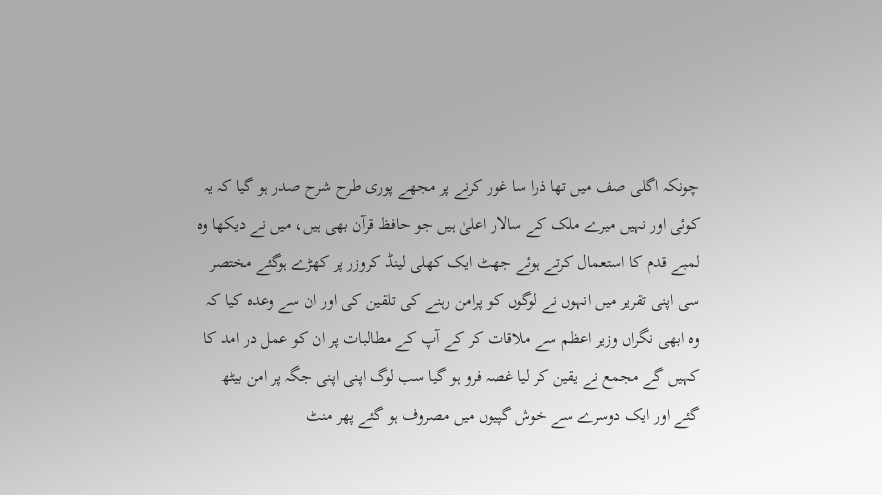چونکہ اگلی صف میں تھا ذرا سا غور کرنے پر مجھے پوری طرح شرح صدر ہو گیا کہ یہ کوئی اور نہیں میرے ملک کے سالار اعلیٰ ہیں جو حافظ قرآن بھی ہیں، میں نے دیکھا وہ لمبے قدم کا استعمال کرتے ہوئے جھٹ ایک کھلی لینڈ کروزر پر کھڑے ہوگئے مختصر سی اپنی تقریر میں انہوں نے لوگوں کو پرامن رہنے کی تلقین کی اور ان سے وعدہ کیا کہ وہ ابھی نگراں وزیر اعظم سے ملاقات کر کے آپ کے مطالبات پر ان کو عمل در امد کا کہیں گے مجمع نے یقین کر لیا غصہ فرو ہو گیا سب لوگ اپنی اپنی جگہ پر امن بیٹھ گئے اور ایک دوسرے سے خوش گپیوں میں مصروف ہو گئے پھر منٹ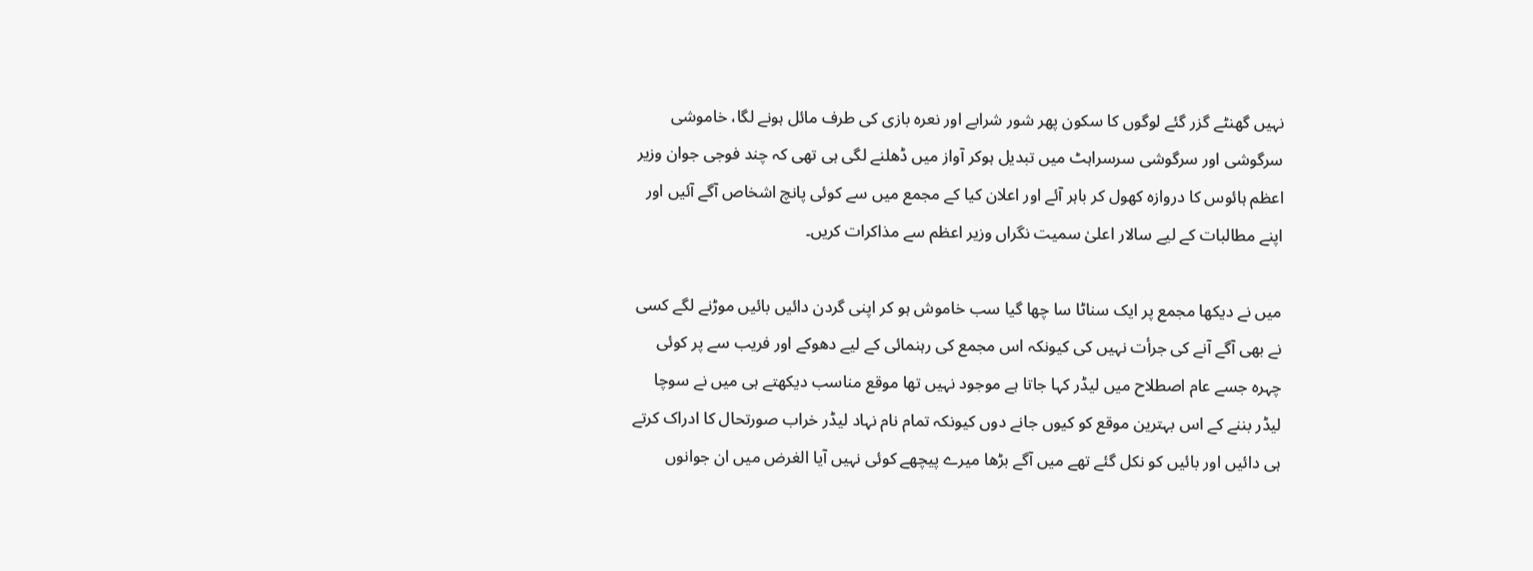نہیں گھنٹے گزر گئے لوگوں کا سکون پھر شور شرابے اور نعرہ بازی کی طرف مائل ہونے لگا، خاموشی سرگوشی اور سرگوشی سرسراہٹ میں تبدیل ہوکر آواز میں ڈھلنے لگی ہی تھی کہ چند فوجی جوان وزیر اعظم ہائوس کا دروازہ کھول کر باہر آئے اور اعلان کیا کے مجمع میں سے کوئی پانچ اشخاص آگے آئیں اور اپنے مطالبات کے لیے سالار اعلیٰ سمیت نگراں وزیر اعظم سے مذاکرات کریں۔

میں نے دیکھا مجمع پر ایک سناٹا سا چھا گیا سب خاموش ہو کر اپنی گردن دائیں بائیں موڑنے لگے کسی نے بھی آگے آنے کی جرأت نہیں کی کیونکہ اس مجمع کی رہنمائی کے لیے دھوکے اور فریب سے پر کوئی چہرہ جسے عام اصطلاح میں لیڈر کہا جاتا ہے موجود نہیں تھا موقع مناسب دیکھتے ہی میں نے سوچا لیڈر بننے کے اس بہترین موقع کو کیوں جانے دوں کیونکہ تمام نام نہاد لیڈر خراب صورتحال کا ادراک کرتے ہی دائیں اور بائیں کو نکل گئے تھے میں آگے بڑھا میرے پیچھے کوئی نہیں آیا الغرض میں ان جوانوں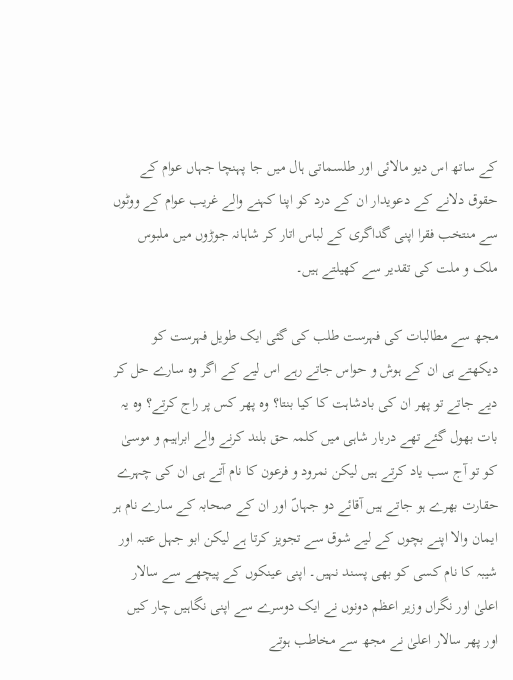کے ساتھ اس دیو مالائی اور طلسماتی ہال میں جا پہنچا جہاں عوام کے حقوق دلانے کے دعویدار ان کے درد کو اپنا کہنے والے غریب عوام کے ووٹوں سے منتخب فقرا اپنی گداگری کے لباس اتار کر شاہانہ جوڑوں میں ملبوس ملک و ملت کی تقدیر سے کھیلتے ہیں۔

مجھ سے مطالبات کی فہرست طلب کی گئی ایک طویل فہرست کو دیکھتے ہی ان کے ہوش و حواس جاتے رہے اس لیے کے اگر وہ سارے حل کر دیے جاتے تو پھر ان کی بادشاہت کا کیا بنتا؟ وہ پھر کس پر راج کرتے؟ وہ یہ بات بھول گئے تھے دربار شاہی میں کلمہ حق بلند کرنے والے ابراہیم و موسیٰ کو تو آج سب یاد کرتے ہیں لیکن نمرود و فرعون کا نام آتے ہی ان کی چہرے حقارت بھرے ہو جاتے ہیں آقائے دو جہاںؐ اور ان کے صحابہ کے سارے نام ہر ایمان والا اپنے بچوں کے لیے شوق سے تجویز کرتا ہے لیکن ابو جہل عتبہ اور شیبہ کا نام کسی کو بھی پسند نہیں۔ اپنی عینکوں کے پیچھے سے سالار اعلیٰ اور نگراں وزیر اعظم دونوں نے ایک دوسرے سے اپنی نگاہیں چار کیں اور پھر سالار اعلیٰ نے مجھ سے مخاطب ہوتے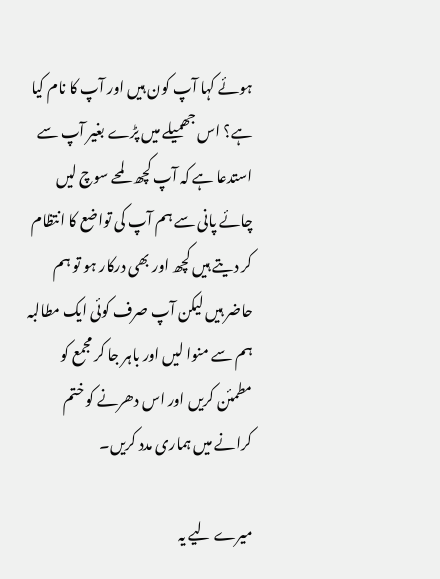ہوئے کہا آپ کون ہیں اور آپ کا نام کیا ہے؟ اس جھمیلے میں پڑے بغیر آپ سے استدعا ہے کہ آپ کچھ لمحے سوچ لیں چائے پانی سے ہم آپ کی تواضع کا انتظام کر دیتے ہیں کچھ اور بھی درکار ہو تو ہم حاضر ہیں لیکن آپ صرف کوئی ایک مطالبہ ہم سے منوا لیں اور باہر جا کر مجمع کو مطمئن کریں اور اس دھرنے کو ختم کرانے میں ہماری مدد کریں۔

میرے لیے یہ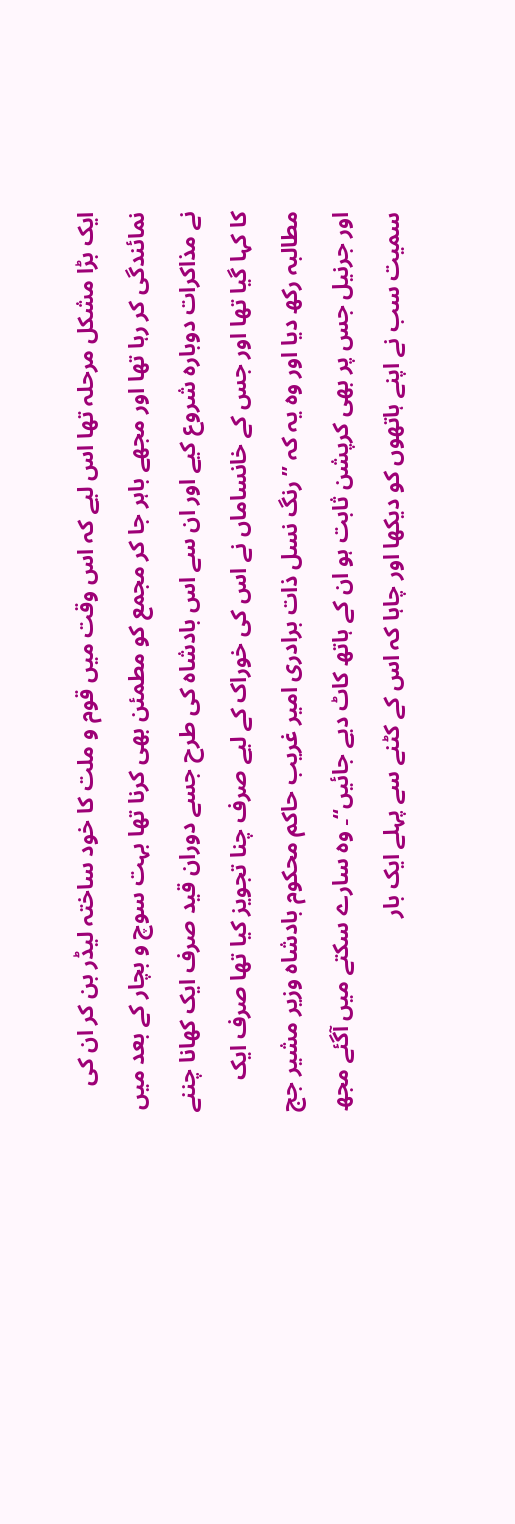ایک بڑا مشکل مرحلہ تھا اس لیے کہ اس وقت میں قوم و ملت کا خود ساختہ لیڈر بن کر ان کی نمائندگی کر رہا تھا اور مجھے باہر جا کر مجمع کو مطمئن بھی کرنا تھا بہت سوچ و بچار کے بعد میں نے مذاکرات دوبارہ شروع کیے اور ان سے اس بادشاہ کی طرح جسے دوران قید صرف ایک کھانا چننے کا کہا گیا تھا اور جس کے خانساماں نے اس کی خوراک کے لیے صرف چنا تجویز کیا تھا صرف ایک مطالبہ رکھ دیا اور وہ یہ کہ ’’رنگ نسل ذات برادری امیر غریب حاکم محکوم بادشاہ وزیر مشیر جج اور جرنیل جس پر بھی کرپشن ثابت ہو ان کے ہاتھ کاٹ دیے جائیں‘‘۔ وہ سارے سکتے میں آگئے مجھ سمیت سب نے اپنے ہاتھوں کو دیکھا اور چاہا کہ اس کے کٹنے سے پہلے ایک بار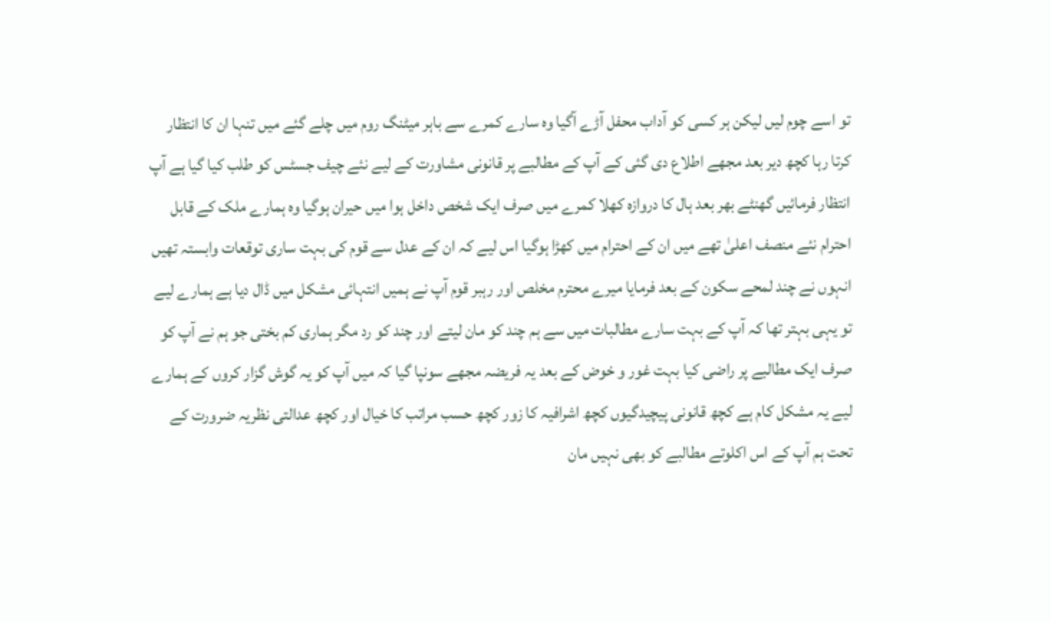تو اسے چوم لیں لیکن ہر کسی کو آداب محفل آڑے آگیا وہ سارے کمرے سے باہر میٹنگ روم میں چلے گئے میں تنہا ان کا انتظار کرتا رہا کچھ دیر بعد مجھے اطلاع دی گئی کے آپ کے مطالبے پر قانونی مشاورت کے لیے نئے چیف جسٹس کو طلب کیا گیا ہے آپ انتظار فرمائیں گھنٹے بھر بعد ہال کا دروازہ کھلا کمرے میں صرف ایک شخص داخل ہوا میں حیران ہوگیا وہ ہمارے ملک کے قابل احترام نئے منصف اعلیٰ تھے میں ان کے احترام میں کھڑا ہوگیا اس لیے کہ ان کے عدل سے قوم کی بہت ساری توقعات وابستہ تھیں انہوں نے چند لمحے سکون کے بعد فرمایا میرے محترم مخلص اور رہبر قوم آپ نے ہمیں انتہائی مشکل میں ڈال دیا ہے ہمارے لیے تو یہی بہتر تھا کہ آپ کے بہت سارے مطالبات میں سے ہم چند کو مان لیتے اور چند کو رد مگر ہماری کم بختی جو ہم نے آپ کو صرف ایک مطالبے پر راضی کیا بہت غور و خوض کے بعد یہ فریضہ مجھے سونپا گیا کہ میں آپ کو یہ گوش گزار کروں کے ہمارے لیے یہ مشکل کام ہے کچھ قانونی پیچیدگیوں کچھ اشرافیہ کا زور کچھ حسب مراتب کا خیال اور کچھ عدالتی نظریہ ضرورت کے تحت ہم آپ کے اس اکلوتے مطالبے کو بھی نہیں مان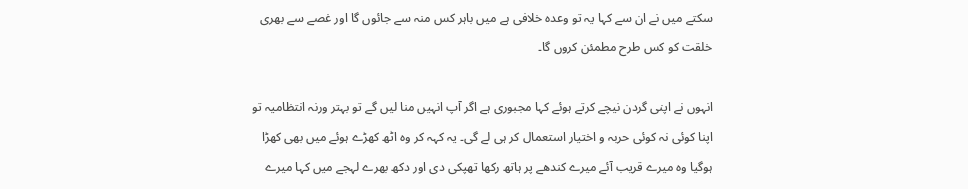سکتے میں نے ان سے کہا یہ تو وعدہ خلافی ہے میں باہر کس منہ سے جائوں گا اور غصے سے بھری خلقت کو کس طرح مطمئن کروں گا۔

انہوں نے اپنی گردن نیچے کرتے ہوئے کہا مجبوری ہے اگر آپ انہیں منا لیں گے تو بہتر ورنہ انتظامیہ تو اپنا کوئی نہ کوئی حربہ و اختیار استعمال کر ہی لے گی۔ یہ کہہ کر وہ اٹھ کھڑے ہوئے میں بھی کھڑا ہوگیا وہ میرے قریب آئے میرے کندھے پر ہاتھ رکھا تھپکی دی اور دکھ بھرے لہجے میں کہا میرے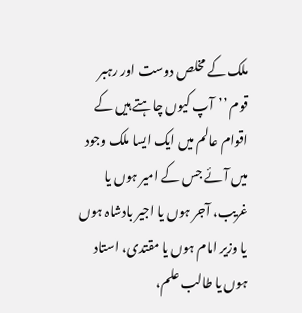ملک کے مخلص دوست اور رہبر قوم ’’آپ کیوں چاہتے ہیں کے اقوام عالم میں ایک ایسا ملک وجود میں آئے جس کے امیر ہوں یا غریب، آجر ہوں یا اجیر بادشاہ ہوں یا وزیر امام ہوں یا مقتدی، استاد ہوں یا طالب علم،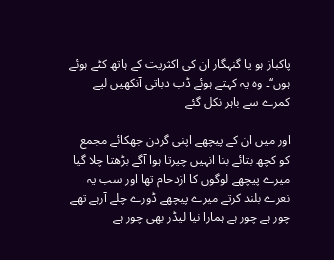پاکباز ہو یا گنہگار ان کی اکثریت کے ہاتھ کٹے ہوئے ہوں‘‘۔ وہ یہ کہتے ہوئے ڈب دباتی آنکھیں لیے کمرے سے باہر نکل گئے

اور میں ان کے پیچھے اپنی گردن جھکائے مجمع کو کچھ بتائے بنا انہیں چیرتا ہوا آگے بڑھتا چلا گیا میرے پیچھے لوگوں کا ازدحام تھا اور سب یہ نعرے بلند کرتے میرے پیچھے ڈورے چلے آرہے تھے چور ہے چور ہے ہمارا نیا لیڈر بھی چور ہے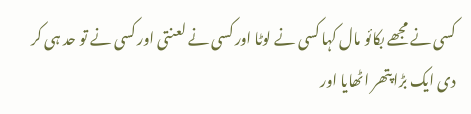کسی نے مجھے بکائو مال کہا کسی نے لوٹا اور کسی نے لعنتی اور کسی نے تو حد ہی کر دی ایک بڑا پتھر اٹھایا اور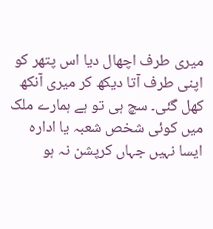میری طرف اچھال دیا اس پتھر کو اپنی طرف آتا دیکھ کر میری آنکھ کھل گئی۔ سچ ہی تو ہے ہمارے ملک میں کوئی شخص شعبہ یا ادارہ ایسا نہیں جہاں کرپشن نہ ہو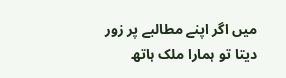میں اگر اپنے مطالبے پر زور دیتا تو ہمارا ملک ہاتھ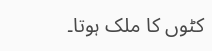کٹوں کا ملک ہوتا۔